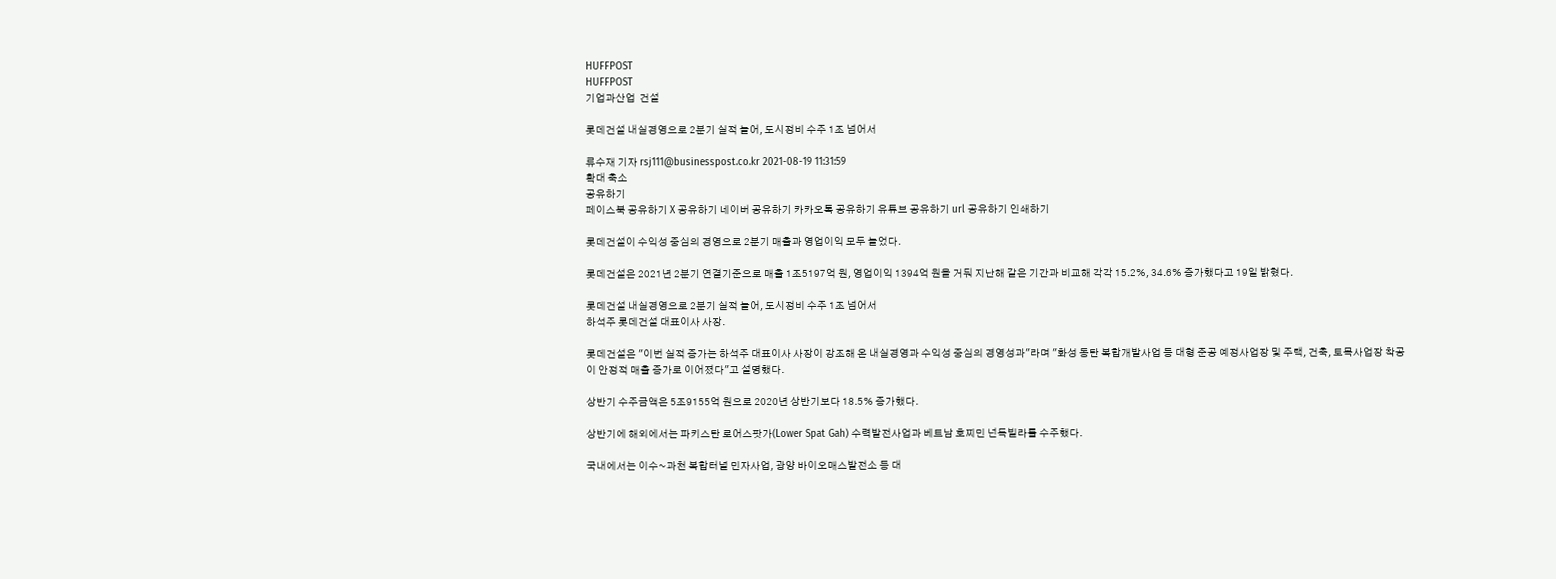HUFFPOST
HUFFPOST
기업과산업  건설

롯데건설 내실경영으로 2분기 실적 늘어, 도시정비 수주 1조 넘어서

류수재 기자 rsj111@businesspost.co.kr 2021-08-19 11:31:59
확대 축소
공유하기
페이스북 공유하기 X 공유하기 네이버 공유하기 카카오톡 공유하기 유튜브 공유하기 url 공유하기 인쇄하기

롯데건설이 수익성 중심의 경영으로 2분기 매출과 영업이익 모두 늘었다.

롯데건설은 2021년 2분기 연결기준으로 매출 1조5197억 원, 영업이익 1394억 원을 거둬 지난해 같은 기간과 비교해 각각 15.2%, 34.6% 증가했다고 19일 밝혔다.

롯데건설 내실경영으로 2분기 실적 늘어, 도시정비 수주 1조 넘어서
하석주 롯데건설 대표이사 사장.

롯데건설은 "이번 실적 증가는 하석주 대표이사 사장이 강조해 온 내실경영과 수익성 중심의 경영성과"라며 "화성 동탄 복합개발사업 등 대형 준공 예정사업장 및 주택, 건축, 토목사업장 착공이 안정적 매출 증가로 이어졌다"고 설명했다.

상반기 수주금액은 5조9155억 원으로 2020년 상반기보다 18.5% 증가했다.

상반기에 해외에서는 파키스탄 로어스팟가(Lower Spat Gah) 수력발전사업과 베트남 호찌민 넌득빌라를 수주했다.

국내에서는 이수~과천 복합터널 민자사업, 광양 바이오매스발전소 등 대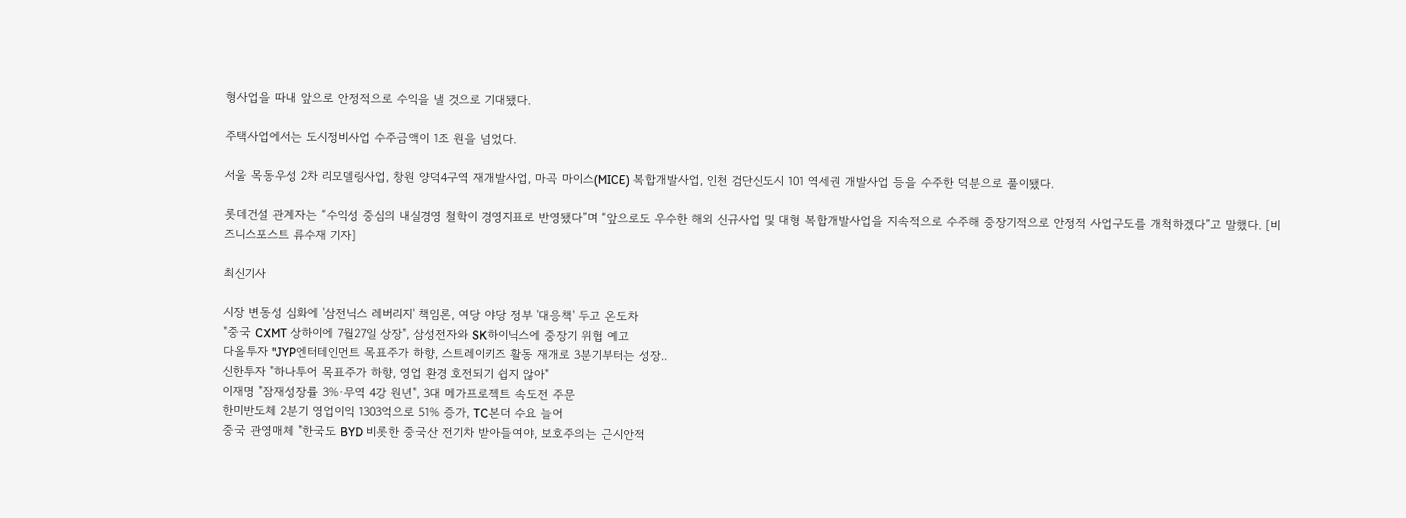형사업을 따내 앞으로 안정적으로 수익을 낼 것으로 기대됐다.

주택사업에서는 도시정비사업 수주금액이 1조 원을 넘었다.

서울 목동우성 2차 리모델링사업, 창원 양덕4구역 재개발사업, 마곡 마이스(MICE) 복합개발사업, 인천 검단신도시 101 역세권 개발사업 등을 수주한 덕분으로 풀이됐다.

롯데건설 관계자는 “수익성 중심의 내실경영 철학이 경영지표로 반영됐다”며 “앞으로도 우수한 해외 신규사업 및 대형 복합개발사업을 지속적으로 수주해 중장기적으로 안정적 사업구도를 개척하겠다”고 말했다. [비즈니스포스트 류수재 기자]

최신기사

시장 변동성 심화에 '삼전닉스 레버리지' 책임론, 여당 야당 정부 '대응책' 두고 온도차
"중국 CXMT 상하이에 7월27일 상장", 삼성전자와 SK하이닉스에 중장기 위협 예고
다올투자 "JYP엔터테인먼트 목표주가 하향, 스트레이키즈 활동 재개로 3분기부터는 성장..
신한투자 "하나투어 목표주가 하향, 영업 환경 호전되기 쉽지 않아"
이재명 "잠재성장률 3%·무역 4강 원년", 3대 메가프로젝트 속도전 주문
한미반도체 2분기 영업이익 1303억으로 51% 증가, TC본더 수요 늘어
중국 관영매체 "한국도 BYD 비롯한 중국산 전기차 받아들여야, 보호주의는 근시안적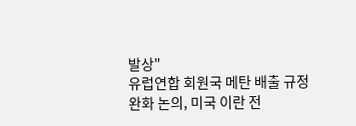발상"
유럽연합 회원국 메탄 배출 규정 완화 논의, 미국 이란 전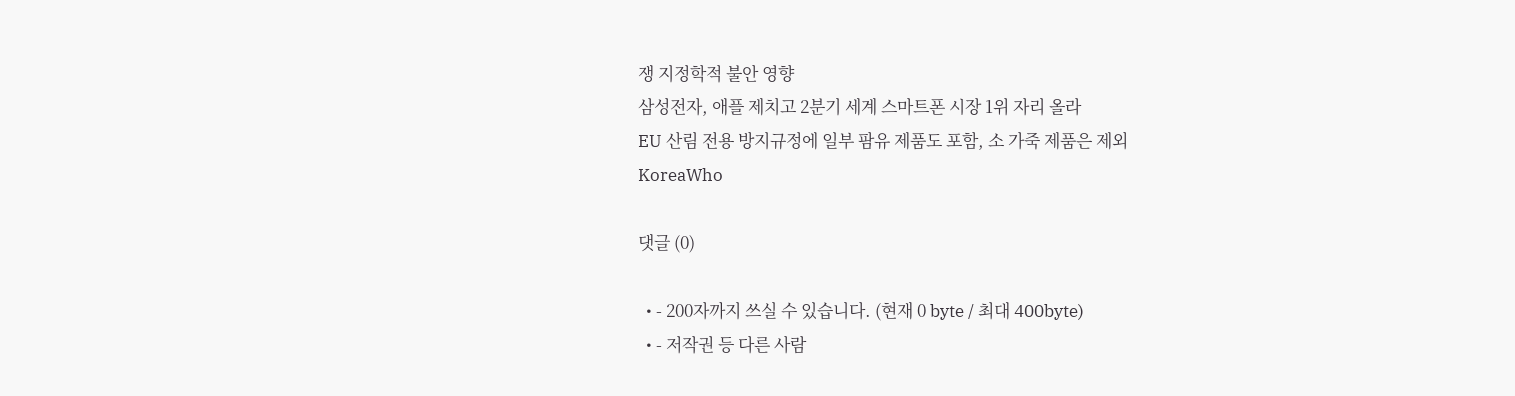쟁 지정학적 불안 영향
삼성전자, 애플 제치고 2분기 세계 스마트폰 시장 1위 자리 올라
EU 산림 전용 방지규정에 일부 팜유 제품도 포함, 소 가죽 제품은 제외
KoreaWho

댓글 (0)

  • - 200자까지 쓰실 수 있습니다. (현재 0 byte / 최대 400byte)
  • - 저작권 등 다른 사람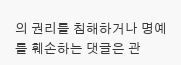의 권리를 침해하거나 명예를 훼손하는 댓글은 관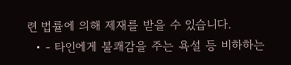련 법률에 의해 제재를 받을 수 있습니다.
  • - 타인에게 불쾌감을 주는 욕설 등 비하하는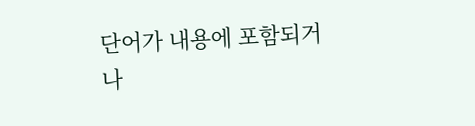단어가 내용에 포함되거나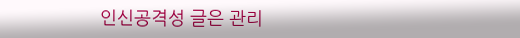인신공격성 글은 관리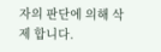자의 판단에 의해 삭제 합니다.